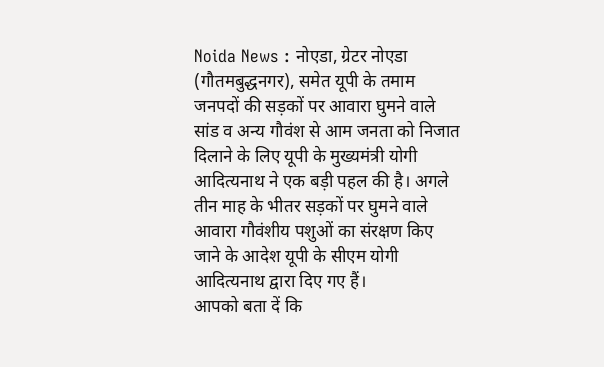Noida News : नोएडा, ग्रेटर नोएडा (गौतमबुद्धनगर), समेत यूपी के तमाम जनपदों की सड़कों पर आवारा घुमने वाले सांड व अन्य गौवंश से आम जनता को निजात दिलाने के लिए यूपी के मुख्यमंत्री योगी आदित्यनाथ ने एक बड़ी पहल की है। अगले तीन माह के भीतर सड़कों पर घुमने वाले आवारा गौवंशीय पशुओं का संरक्षण किए जाने के आदेश यूपी के सीएम योगी आदित्यनाथ द्वारा दिए गए हैं।
आपको बता दें कि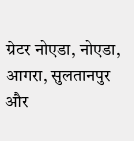ग्रेटर नोएडा, नोएडा, आगरा, सुलतानपुर और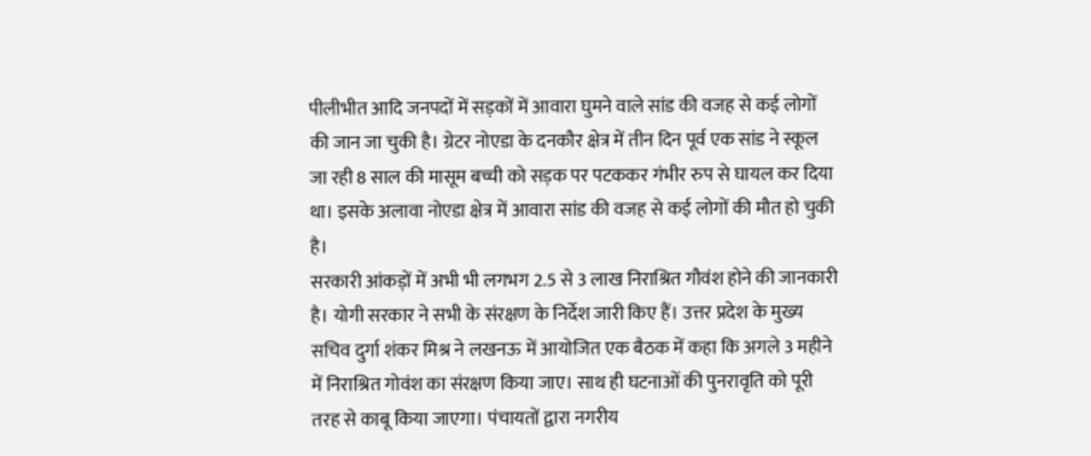पीलीभीत आदि जनपदों में सड़कों में आवारा घुमने वाले सांड की वजह से कई लोगों की जान जा चुकी है। ग्रेटर नोएडा के दनकौर क्षेत्र में तीन दिन पूर्व एक सांड ने स्कूल जा रही 8 साल की मासूम बच्ची को सड़क पर पटककर गंभीर रुप से घायल कर दिया था। इसके अलावा नोएडा क्षेत्र में आवारा सांड की वजह से कई लोगों की मौत हो चुकी है।
सरकारी आंकड़ों में अभी भी लगभग 2.5 से 3 लाख निराश्रित गौवंश होने की जानकारी है। योगी सरकार ने सभी के संरक्षण के निर्देश जारी किए हैं। उत्तर प्रदेश के मुख्य सचिव दुर्गा शंकर मिश्र ने लखनऊ में आयोजित एक बैठक में कहा कि अगले 3 महीने में निराश्रित गोवंश का संरक्षण किया जाए। साथ ही घटनाओं की पुनरावृति को पूरी तरह से काबू किया जाएगा। पंचायतों द्वारा नगरीय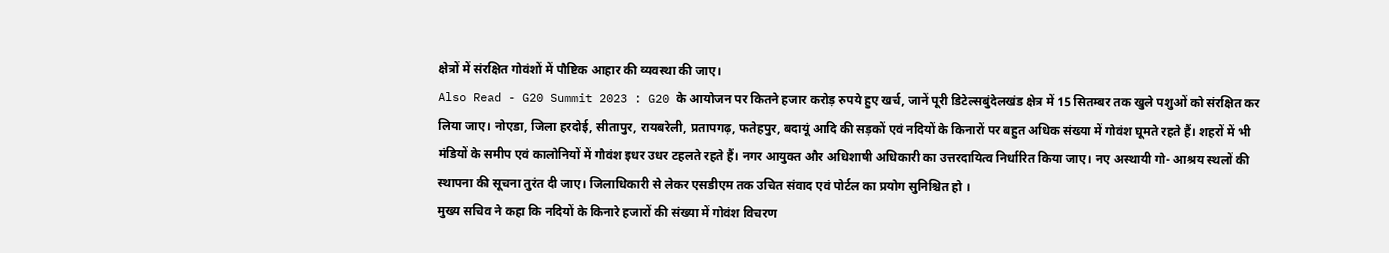क्षेत्रों में संरक्षित गोवंशों में पौष्टिक आहार की व्यवस्था की जाए।
Also Read - G20 Summit 2023 : G20 के आयोजन पर कितने हजार करोड़ रुपये हुए खर्च, जानें पूरी डिटेल्सबुंदेलखंड क्षेत्र में 15 सितम्बर तक खुले पशुओं को संरक्षित कर लिया जाए। नोएडा, जिला हरदोई, सीतापुर, रायबरेली, प्रतापगढ़, फतेहपुर, बदायूं आदि की सड़कों एवं नदियों के किनारों पर बहुत अधिक संख्या में गोवंश घूमते रहते हैं। शहरों में भी मंडियों के समीप एवं कालोनियों में गौवंश इधर उधर टहलते रहते हैं। नगर आयुक्त और अधिशाषी अधिकारी का उत्तरदायित्व निर्धारित किया जाए। नए अस्थायी गो- आश्रय स्थलों की स्थापना की सूचना तुरंत दी जाए। जिलाधिकारी से लेकर एसडीएम तक उचित संवाद एवं पोर्टल का प्रयोग सुनिश्चित हो ।
मुख्य सचिव ने कहा कि नदियों के किनारे हजारों की संख्या में गोवंश विचरण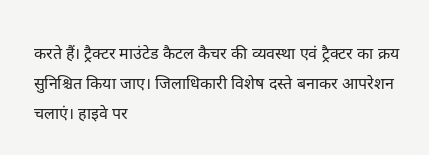करते हैं। ट्रैक्टर माउंटेड कैटल कैचर की व्यवस्था एवं ट्रैक्टर का क्रय सुनिश्चित किया जाए। जिलाधिकारी विशेष दस्ते बनाकर आपरेशन चलाएं। हाइवे पर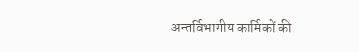अन्तर्विभागीय कार्मिकों की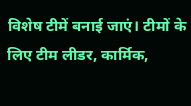विशेष टीमें बनाई जाएं। टीमों के लिए टीम लीडर, कार्मिक,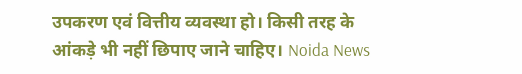उपकरण एवं वित्तीय व्यवस्था हो। किसी तरह के आंकड़े भी नहीं छिपाए जाने चाहिए। Noida News